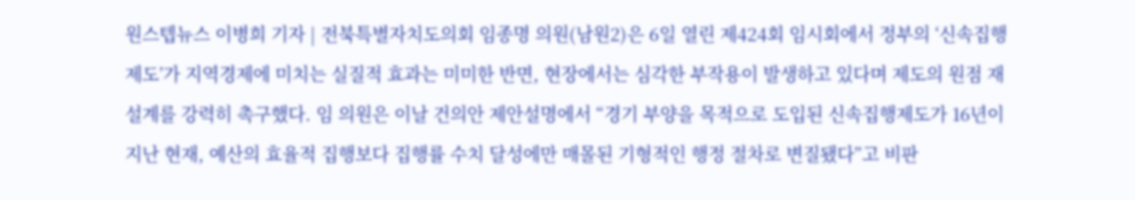원스텝뉴스 이병희 기자 | 전북특별자치도의회 임종명 의원(남원2)은 6일 열린 제424회 임시회에서 정부의 ‘신속집행제도’가 지역경제에 미치는 실질적 효과는 미미한 반면, 현장에서는 심각한 부작용이 발생하고 있다며 제도의 원점 재설계를 강력히 촉구했다. 임 의원은 이날 건의안 제안설명에서 “경기 부양을 목적으로 도입된 신속집행제도가 16년이 지난 현재, 예산의 효율적 집행보다 집행률 수치 달성에만 매몰된 기형적인 행정 절차로 변질됐다”고 비판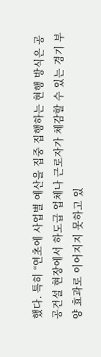했다. 특히 “연초에 사업별 예산을 집중 집행하는 현행 방식은 공공건설 현장에서 하도급 업체나 근로자가 체감할 수 있는 경기 부양 효과로 이어지지 못하고 있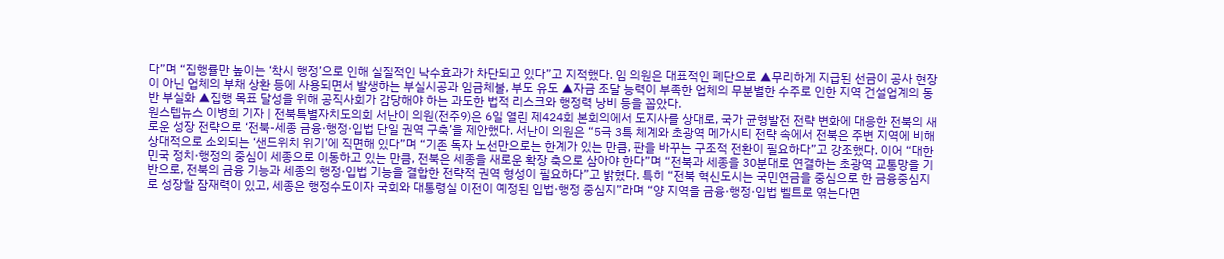다”며 “집행률만 높이는 ‘착시 행정’으로 인해 실질적인 낙수효과가 차단되고 있다”고 지적했다. 임 의원은 대표적인 폐단으로 ▲무리하게 지급된 선금이 공사 현장이 아닌 업체의 부채 상환 등에 사용되면서 발생하는 부실시공과 임금체불, 부도 유도 ▲자금 조달 능력이 부족한 업체의 무분별한 수주로 인한 지역 건설업계의 동반 부실화 ▲집행 목표 달성을 위해 공직사회가 감당해야 하는 과도한 법적 리스크와 행정력 낭비 등을 꼽았다.
원스텝뉴스 이병희 기자 | 전북특별자치도의회 서난이 의원(전주9)은 6일 열린 제424회 본회의에서 도지사를 상대로, 국가 균형발전 전략 변화에 대응한 전북의 새로운 성장 전략으로 ‘전북-세종 금융·행정·입법 단일 권역 구축’을 제안했다. 서난이 의원은 “5극 3특 체계와 초광역 메가시티 전략 속에서 전북은 주변 지역에 비해 상대적으로 소외되는 ‘샌드위치 위기’에 직면해 있다”며 “기존 독자 노선만으로는 한계가 있는 만큼, 판을 바꾸는 구조적 전환이 필요하다”고 강조했다. 이어 “대한민국 정치·행정의 중심이 세종으로 이동하고 있는 만큼, 전북은 세종을 새로운 확장 축으로 삼아야 한다”며 “전북과 세종을 30분대로 연결하는 초광역 교통망을 기반으로, 전북의 금융 기능과 세종의 행정·입법 기능을 결합한 전략적 권역 형성이 필요하다”고 밝혔다. 특히 “전북 혁신도시는 국민연금을 중심으로 한 금융중심지로 성장할 잠재력이 있고, 세종은 행정수도이자 국회와 대통령실 이전이 예정된 입법·행정 중심지”라며 “양 지역을 금융·행정·입법 벨트로 엮는다면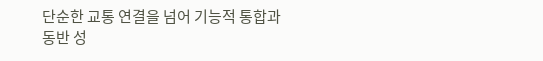단순한 교통 연결을 넘어 기능적 통합과 동반 성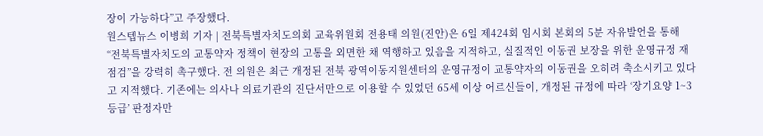장이 가능하다”고 주장했다.
원스텝뉴스 이병희 기자 | 전북특별자치도의회 교육위원회 전용태 의원(진안)은 6일 제424회 임시회 본회의 5분 자유발언을 통해 “전북특별자치도의 교통약자 정책이 현장의 고통을 외면한 채 역행하고 있음을 지적하고, 실질적인 이동권 보장을 위한 운영규정 재점검”을 강력히 촉구했다. 전 의원은 최근 개정된 전북 광역이동지원센터의 운영규정이 교통약자의 이동권을 오히려 축소시키고 있다고 지적했다. 기존에는 의사나 의료기관의 진단서만으로 이용할 수 있었던 65세 이상 어르신들이, 개정된 규정에 따라 ‘장기요양 1~3등급’ 판정자만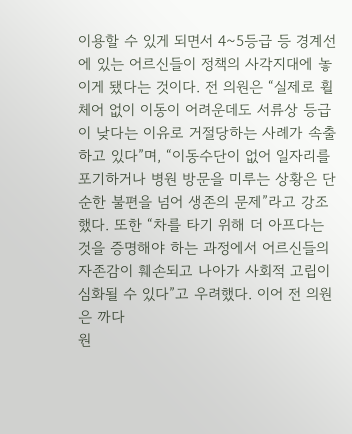이용할 수 있게 되면서 4~5등급 등 경계선에 있는 어르신들이 정책의 사각지대에 놓이게 됐다는 것이다. 전 의원은 “실제로 휠체어 없이 이동이 어려운데도 서류상 등급이 낮다는 이유로 거절당하는 사례가 속출하고 있다”며, “이동수단이 없어 일자리를 포기하거나 병원 방문을 미루는 상황은 단순한 불편을 넘어 생존의 문제”라고 강조했다. 또한 “차를 타기 위해 더 아프다는 것을 증명해야 하는 과정에서 어르신들의 자존감이 훼손되고 나아가 사회적 고립이 심화될 수 있다”고 우려했다. 이어 전 의원은 까다
원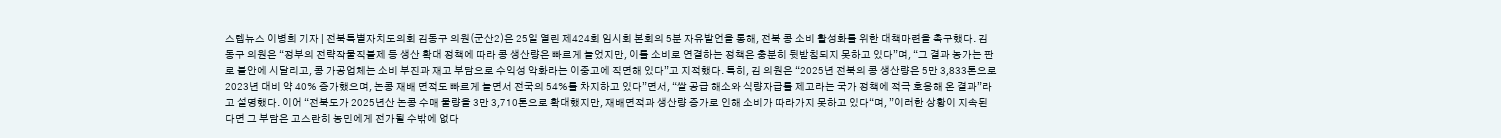스텝뉴스 이병희 기자 | 전북특별자치도의회 김동구 의원(군산2)은 25일 열린 제424회 임시회 본회의 5분 자유발언을 통해, 전북 콩 소비 활성화를 위한 대책마련을 촉구했다. 김동구 의원은 “정부의 전략작물직불제 등 생산 확대 정책에 따라 콩 생산량은 빠르게 늘었지만, 이를 소비로 연결하는 정책은 충분히 뒷받침되지 못하고 있다”며, “그 결과 농가는 판로 불안에 시달리고, 콩 가공업체는 소비 부진과 재고 부담으로 수익성 악화라는 이중고에 직면해 있다”고 지적했다. 특히, 김 의원은 “2025년 전북의 콩 생산량은 5만 3,833톤으로 2023년 대비 약 40% 증가했으며, 논콩 재배 면적도 빠르게 늘면서 전국의 54%를 차지하고 있다”면서, “쌀 공급 해소와 식량자급률 제고라는 국가 정책에 적극 호응해 온 결과”라고 설명했다. 이어 “전북도가 2025년산 논콩 수매 물량을 3만 3,710톤으로 확대했지만, 재배면적과 생산량 증가로 인해 소비가 따라가지 못하고 있다“며, ”이러한 상황이 지속된다면 그 부담은 고스란히 농민에게 전가될 수밖에 없다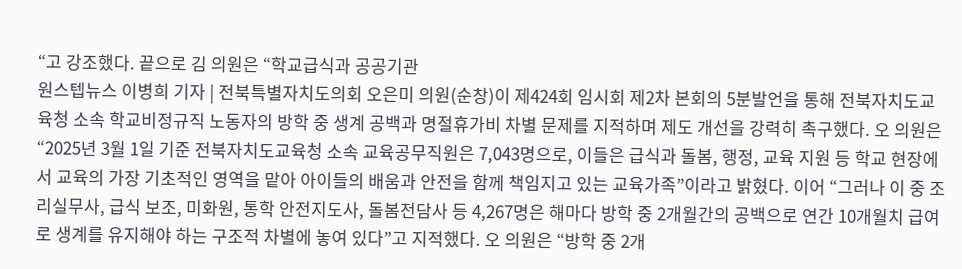“고 강조했다. 끝으로 김 의원은 “학교급식과 공공기관
원스텝뉴스 이병희 기자 | 전북특별자치도의회 오은미 의원(순창)이 제424회 임시회 제2차 본회의 5분발언을 통해 전북자치도교육청 소속 학교비정규직 노동자의 방학 중 생계 공백과 명절휴가비 차별 문제를 지적하며 제도 개선을 강력히 촉구했다. 오 의원은 “2025년 3월 1일 기준 전북자치도교육청 소속 교육공무직원은 7,043명으로, 이들은 급식과 돌봄, 행정, 교육 지원 등 학교 현장에서 교육의 가장 기초적인 영역을 맡아 아이들의 배움과 안전을 함께 책임지고 있는 교육가족”이라고 밝혔다. 이어 “그러나 이 중 조리실무사, 급식 보조, 미화원, 통학 안전지도사, 돌봄전담사 등 4,267명은 해마다 방학 중 2개월간의 공백으로 연간 10개월치 급여로 생계를 유지해야 하는 구조적 차별에 놓여 있다”고 지적했다. 오 의원은 “방학 중 2개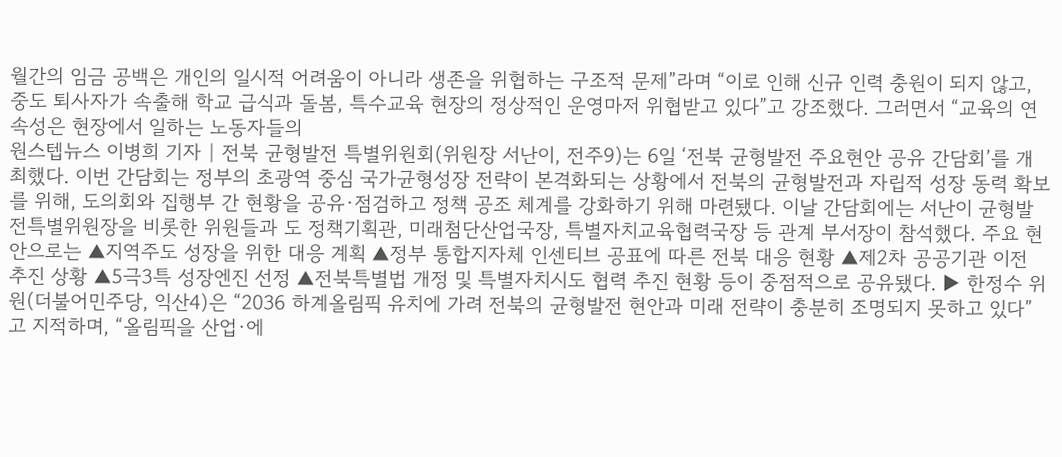월간의 임금 공백은 개인의 일시적 어려움이 아니라 생존을 위협하는 구조적 문제”라며 “이로 인해 신규 인력 충원이 되지 않고, 중도 퇴사자가 속출해 학교 급식과 돌봄, 특수교육 현장의 정상적인 운영마저 위협받고 있다”고 강조했다. 그러면서 “교육의 연속성은 현장에서 일하는 노동자들의
원스텝뉴스 이병희 기자 | 전북 균형발전 특별위원회(위원장 서난이, 전주9)는 6일 ‘전북 균형발전 주요현안 공유 간담회’를 개최했다. 이번 간담회는 정부의 초광역 중심 국가균형성장 전략이 본격화되는 상황에서 전북의 균형발전과 자립적 성장 동력 확보를 위해, 도의회와 집행부 간 현황을 공유·점검하고 정책 공조 체계를 강화하기 위해 마련됐다. 이날 간담회에는 서난이 균형발전특별위원장을 비롯한 위원들과 도 정책기획관, 미래첨단산업국장, 특별자치교육협력국장 등 관계 부서장이 참석했다. 주요 현안으로는 ▲지역주도 성장을 위한 대응 계획 ▲정부 통합지자체 인센티브 공표에 따른 전북 대응 현황 ▲제2차 공공기관 이전 추진 상황 ▲5극3특 성장엔진 선정 ▲전북특별법 개정 및 특별자치시도 협력 추진 현황 등이 중점적으로 공유됐다. ▶ 한정수 위원(더불어민주당, 익산4)은 “2036 하계올림픽 유치에 가려 전북의 균형발전 현안과 미래 전략이 충분히 조명되지 못하고 있다”고 지적하며, “올림픽을 산업·에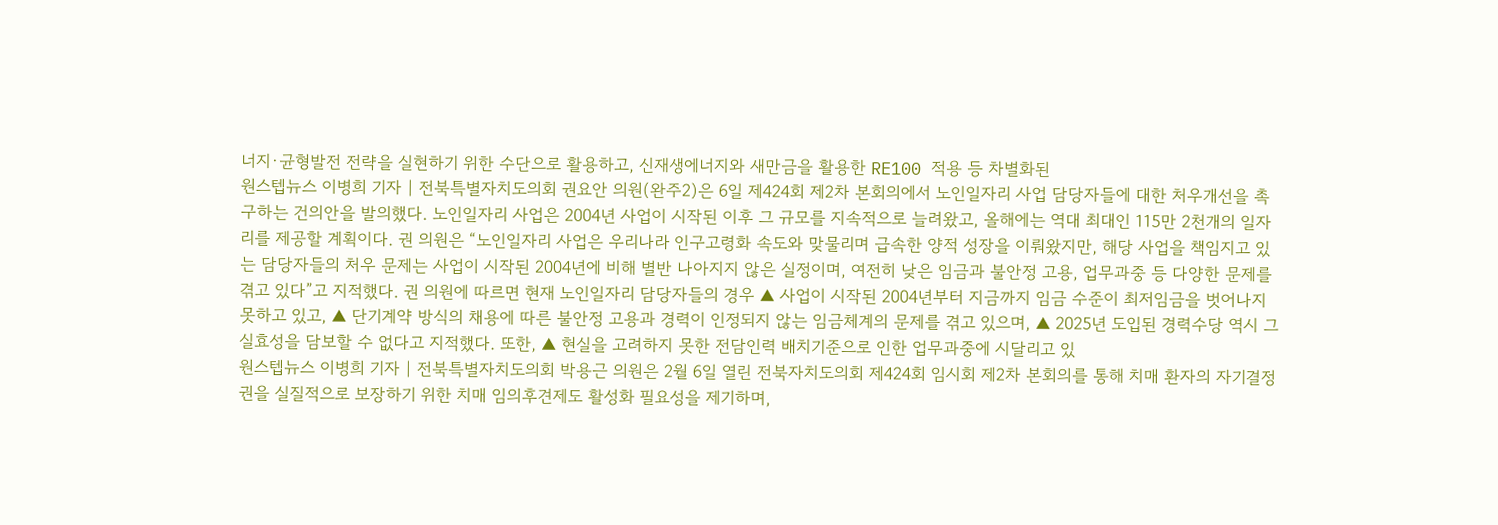너지·균형발전 전략을 실현하기 위한 수단으로 활용하고, 신재생에너지와 새만금을 활용한 RE100 적용 등 차별화된
원스텝뉴스 이병희 기자 | 전북특별자치도의회 권요안 의원(완주2)은 6일 제424회 제2차 본회의에서 노인일자리 사업 담당자들에 대한 처우개선을 촉구하는 건의안을 발의했다. 노인일자리 사업은 2004년 사업이 시작된 이후 그 규모를 지속적으로 늘려왔고, 올해에는 역대 최대인 115만 2천개의 일자리를 제공할 계획이다. 권 의원은 “노인일자리 사업은 우리나라 인구고령화 속도와 맞물리며 급속한 양적 성장을 이뤄왔지만, 해당 사업을 책임지고 있는 담당자들의 처우 문제는 사업이 시작된 2004년에 비해 별반 나아지지 않은 실정이며, 여전히 낮은 임금과 불안정 고용, 업무과중 등 다양한 문제를 겪고 있다”고 지적했다. 권 의원에 따르면 현재 노인일자리 담당자들의 경우 ▲ 사업이 시작된 2004년부터 지금까지 임금 수준이 최저임금을 벗어나지 못하고 있고, ▲ 단기계약 방식의 채용에 따른 불안정 고용과 경력이 인정되지 않는 임금체계의 문제를 겪고 있으며, ▲ 2025년 도입된 경력수당 역시 그 실효성을 담보할 수 없다고 지적했다. 또한, ▲ 현실을 고려하지 못한 전담인력 배치기준으로 인한 업무과중에 시달리고 있
원스텝뉴스 이병희 기자 | 전북특별자치도의회 박용근 의원은 2월 6일 열린 전북자치도의회 제424회 임시회 제2차 본회의를 통해 치매 환자의 자기결정권을 실질적으로 보장하기 위한 치매 임의후견제도 활성화 필요성을 제기하며,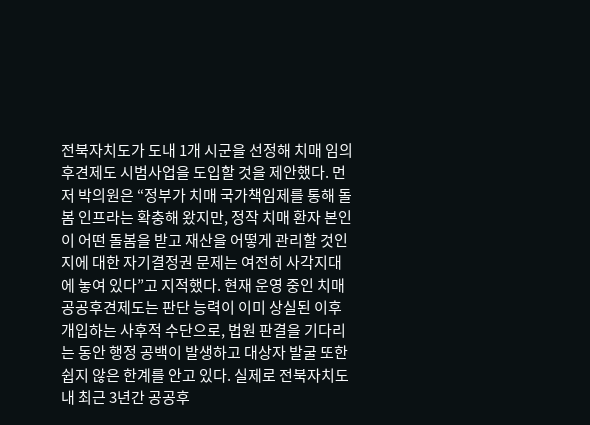전북자치도가 도내 1개 시군을 선정해 치매 임의후견제도 시범사업을 도입할 것을 제안했다. 먼저 박의원은 “정부가 치매 국가책임제를 통해 돌봄 인프라는 확충해 왔지만, 정작 치매 환자 본인이 어떤 돌봄을 받고 재산을 어떻게 관리할 것인지에 대한 자기결정권 문제는 여전히 사각지대에 놓여 있다”고 지적했다. 현재 운영 중인 치매 공공후견제도는 판단 능력이 이미 상실된 이후 개입하는 사후적 수단으로, 법원 판결을 기다리는 동안 행정 공백이 발생하고 대상자 발굴 또한 쉽지 않은 한계를 안고 있다. 실제로 전북자치도 내 최근 3년간 공공후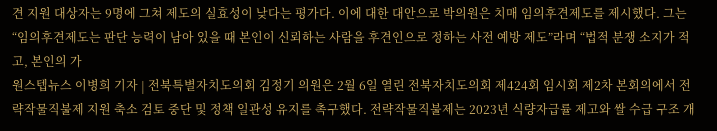견 지원 대상자는 9명에 그쳐 제도의 실효성이 낮다는 평가다. 이에 대한 대안으로 박의원은 치매 임의후견제도를 제시했다. 그는 “임의후견제도는 판단 능력이 남아 있을 때 본인이 신뢰하는 사람을 후견인으로 정하는 사전 예방 제도”라며 “법적 분쟁 소지가 적고, 본인의 가
원스텝뉴스 이병희 기자 | 전북특별자치도의회 김정기 의원은 2월 6일 열린 전북자치도의회 제424회 임시회 제2차 본회의에서 전략작물직불제 지원 축소 검토 중단 및 정책 일관성 유지를 촉구했다. 전략작물직불제는 2023년 식량자급률 제고와 쌀 수급 구조 개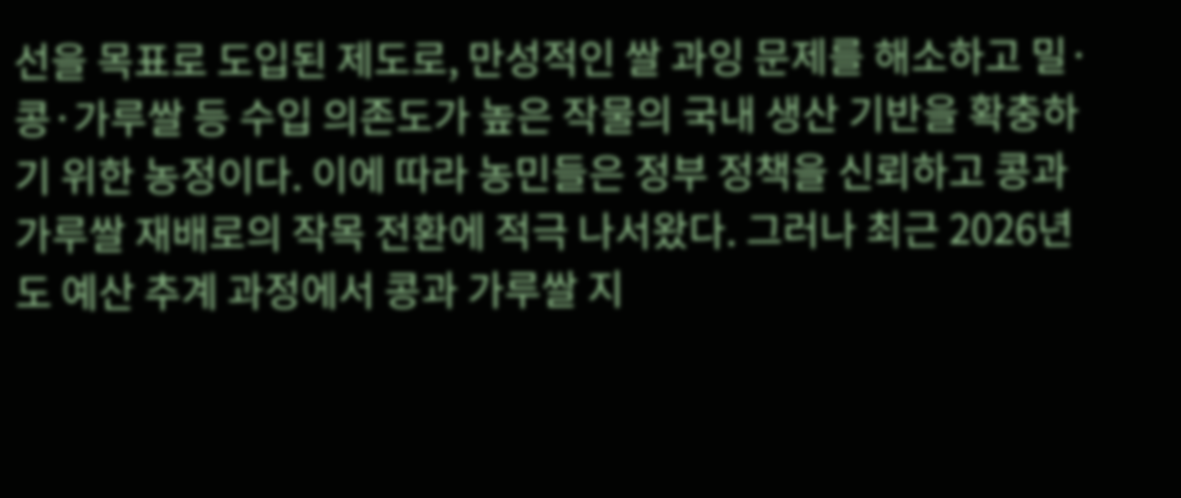선을 목표로 도입된 제도로, 만성적인 쌀 과잉 문제를 해소하고 밀·콩·가루쌀 등 수입 의존도가 높은 작물의 국내 생산 기반을 확충하기 위한 농정이다. 이에 따라 농민들은 정부 정책을 신뢰하고 콩과 가루쌀 재배로의 작목 전환에 적극 나서왔다. 그러나 최근 2026년도 예산 추계 과정에서 콩과 가루쌀 지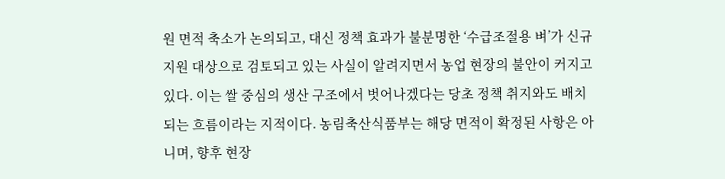원 면적 축소가 논의되고, 대신 정책 효과가 불분명한 ‘수급조절용 벼’가 신규 지원 대상으로 검토되고 있는 사실이 알려지면서 농업 현장의 불안이 커지고 있다. 이는 쌀 중심의 생산 구조에서 벗어나겠다는 당초 정책 취지와도 배치되는 흐름이라는 지적이다. 농림축산식품부는 해당 면적이 확정된 사항은 아니며, 향후 현장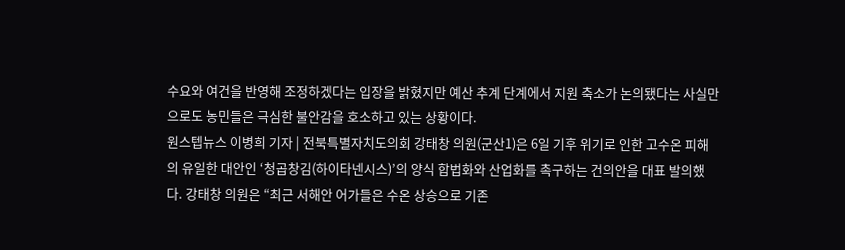수요와 여건을 반영해 조정하겠다는 입장을 밝혔지만 예산 추계 단계에서 지원 축소가 논의됐다는 사실만으로도 농민들은 극심한 불안감을 호소하고 있는 상황이다.
원스텝뉴스 이병희 기자 | 전북특별자치도의회 강태창 의원(군산1)은 6일 기후 위기로 인한 고수온 피해의 유일한 대안인 ‘청곱창김(하이타넨시스)’의 양식 합법화와 산업화를 촉구하는 건의안을 대표 발의했다. 강태창 의원은 “최근 서해안 어가들은 수온 상승으로 기존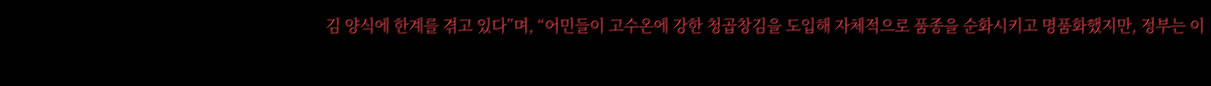김 양식에 한계를 겪고 있다”며, “어민들이 고수온에 강한 청곱창김을 도입해 자체적으로 품종을 순화시키고 명품화했지만, 정부는 이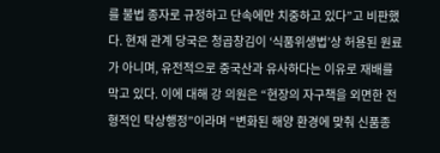를 불법 종자로 규정하고 단속에만 치중하고 있다”고 비판했다. 현재 관계 당국은 청곱창김이 ‘식품위생법’상 허용된 원료가 아니며, 유전적으로 중국산과 유사하다는 이유로 재배를 막고 있다. 이에 대해 강 의원은 “현장의 자구책을 외면한 전형적인 탁상행정”이라며 “변화된 해양 환경에 맞춰 신품종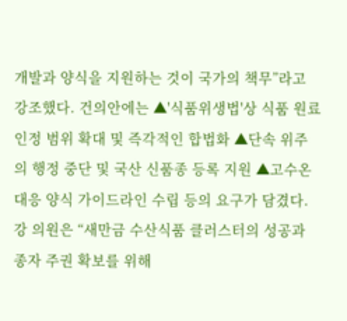개발과 양식을 지원하는 것이 국가의 책무”라고 강조했다. 건의안에는 ▲'식품위생법'상 식품 원료 인정 범위 확대 및 즉각적인 합법화 ▲단속 위주의 행정 중단 및 국산 신품종 등록 지원 ▲고수온 대응 양식 가이드라인 수립 등의 요구가 담겼다. 강 의원은 “새만금 수산식품 클러스터의 성공과 종자 주권 확보를 위해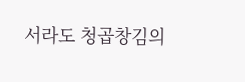서라도 청곱창김의